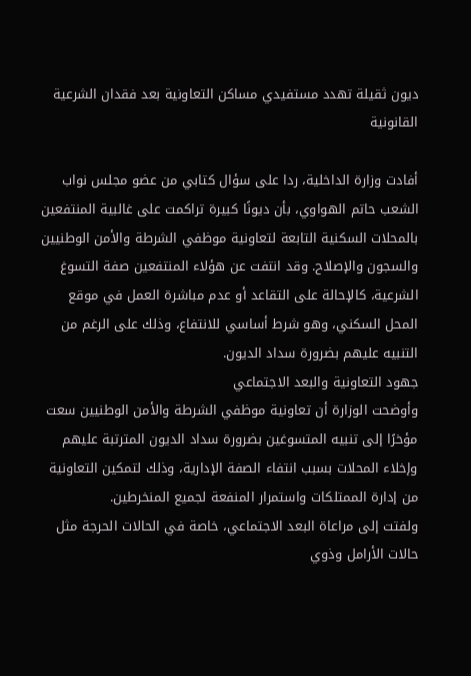ديون ثقيلة تهدد مستفيدي مساكن التعاونية بعد فقدان الشرعية القانونية

أفادت وزارة الداخلية، ردا على سؤال كتابي من عضو مجلس نواب الشعب حاتم الهواوي، بأن ديونًا كبيرة تراكمت على غالبية المنتفعين بالمحلات السكنية التابعة لتعاونية موظفي الشرطة والأمن الوطنيين والسجون والإصلاح. وقد انتفت عن هؤلاء المنتفعين صفة التسوغ الشرعية، كالإحالة على التقاعد أو عدم مباشرة العمل في موقع المحل السكني، وهو شرط أساسي للانتفاع، وذلك على الرغم من التنبيه عليهم بضرورة سداد الديون.
جهود التعاونية والبعد الاجتماعي
وأوضحت الوزارة أن تعاونية موظفي الشرطة والأمن الوطنيين سعت مؤخرًا إلى تنبيه المتسوغين بضرورة سداد الديون المترتبة عليهم وإخلاء المحلات بسبب انتفاء الصفة الإدارية، وذلك لتمكين التعاونية من إدارة الممتلكات واستمرار المنفعة لجميع المنخرطين.
ولفتت إلى مراعاة البعد الاجتماعي، خاصة في الحالات الحرجة مثل حالات الأرامل وذوي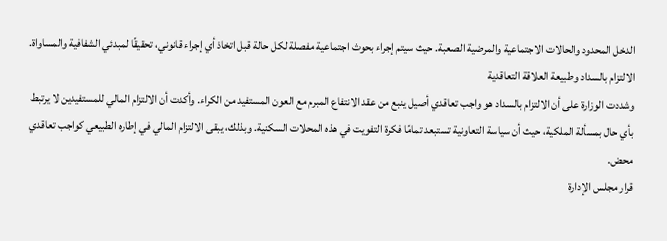الدخل المحدود والحالات الاجتماعية والمرضية الصعبة. حيث سيتم إجراء بحوث اجتماعية مفصلة لكل حالة قبل اتخاذ أي إجراء قانوني، تحقيقًا لمبدئي الشفافية والمساواة.
الالتزام بالسداد وطبيعة العلاقة التعاقدية
وشددت الوزارة على أن الالتزام بالسداد هو واجب تعاقدي أصيل ينبع من عقد الانتفاع المبرم مع العون المستفيد من الكراء. وأكدت أن الالتزام المالي للمستفيدين لا يرتبط بأي حال بمسألة الملكية، حيث أن سياسة التعاونية تستبعد تمامًا فكرة التفويت في هذه المحلات السكنية. وبذلك، يبقى الالتزام المالي في إطاره الطبيعي كواجب تعاقدي محض.
قرار مجلس الإدارة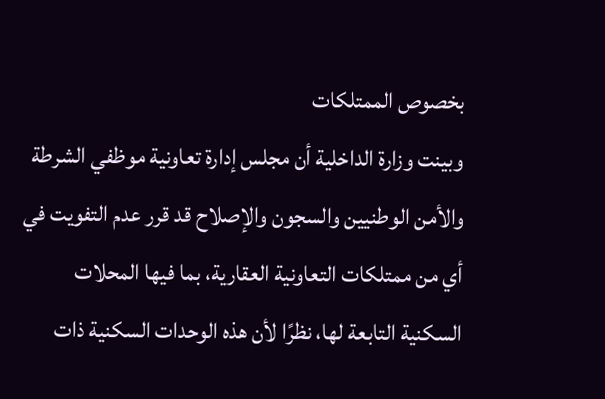بخصوص الممتلكات
وبينت وزارة الداخلية أن مجلس إدارة تعاونية موظفي الشرطة والأمن الوطنيين والسجون والإصلاح قد قرر عدم التفويت في أي من ممتلكات التعاونية العقارية، بما فيها المحلات السكنية التابعة لها، نظرًا لأن هذه الوحدات السكنية ذات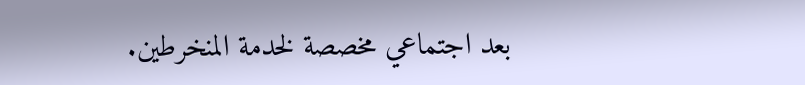بعد اجتماعي مخصصة لخدمة المنخرطين.